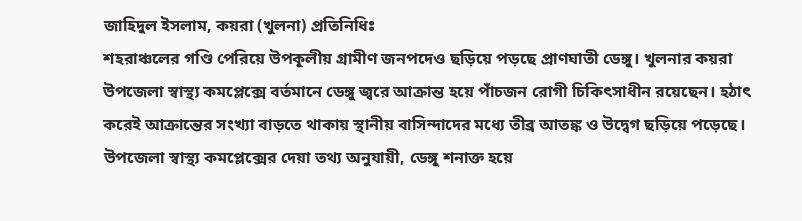জাহিদুল ইসলাম, কয়রা (খুলনা) প্রতিনিধিঃ
শহরাঞ্চলের গণ্ডি পেরিয়ে উপকূলীয় গ্রামীণ জনপদেও ছড়িয়ে পড়ছে প্রাণঘাতী ডেঙ্গু। খুলনার কয়রা উপজেলা স্বাস্থ্য কমপ্লেক্সে বর্তমানে ডেঙ্গু জ্বরে আক্রান্ত হয়ে পাঁচজন রোগী চিকিৎসাধীন রয়েছেন। হঠাৎ করেই আক্রান্তের সংখ্যা বাড়তে থাকায় স্থানীয় বাসিন্দাদের মধ্যে তীব্র আতঙ্ক ও উদ্বেগ ছড়িয়ে পড়েছে।
উপজেলা স্বাস্থ্য কমপ্লেক্সের দেয়া তথ্য অনুযায়ী, ডেঙ্গু শনাক্ত হয়ে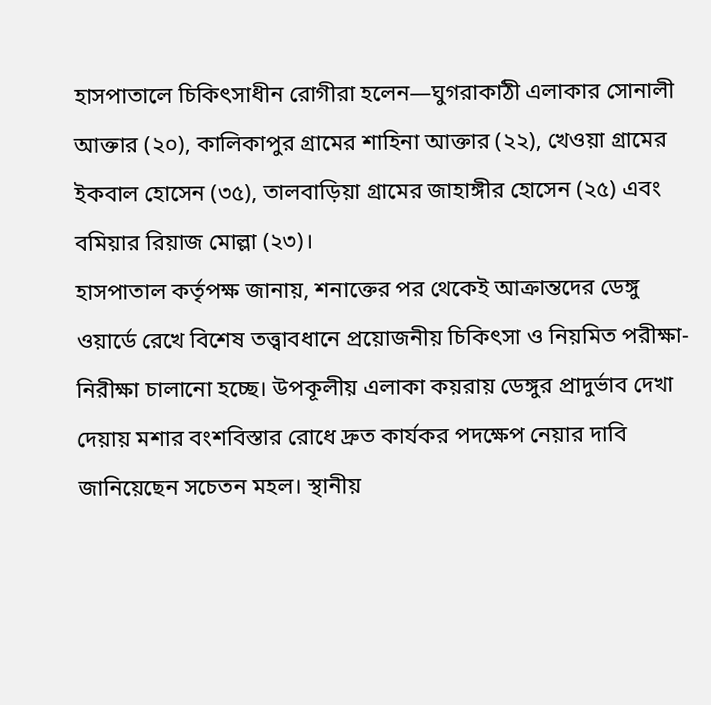হাসপাতালে চিকিৎসাধীন রোগীরা হলেন—ঘুগরাকাঠী এলাকার সোনালী আক্তার (২০), কালিকাপুর গ্রামের শাহিনা আক্তার (২২), খেওয়া গ্রামের ইকবাল হোসেন (৩৫), তালবাড়িয়া গ্রামের জাহাঙ্গীর হোসেন (২৫) এবং বমিয়ার রিয়াজ মোল্লা (২৩)।
হাসপাতাল কর্তৃপক্ষ জানায়, শনাক্তের পর থেকেই আক্রান্তদের ডেঙ্গু ওয়ার্ডে রেখে বিশেষ তত্ত্বাবধানে প্রয়োজনীয় চিকিৎসা ও নিয়মিত পরীক্ষা-নিরীক্ষা চালানো হচ্ছে। উপকূলীয় এলাকা কয়রায় ডেঙ্গুর প্রাদুর্ভাব দেখা দেয়ায় মশার বংশবিস্তার রোধে দ্রুত কার্যকর পদক্ষেপ নেয়ার দাবি জানিয়েছেন সচেতন মহল। স্থানীয়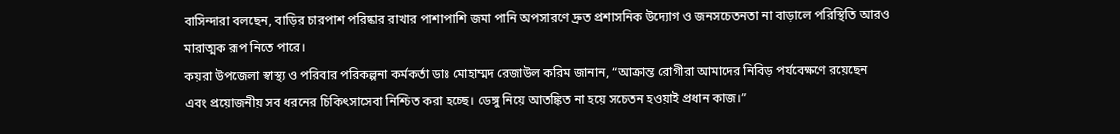বাসিন্দারা বলছেন, বাড়ির চারপাশ পরিষ্কার রাখার পাশাপাশি জমা পানি অপসারণে দ্রুত প্রশাসনিক উদ্যোগ ও জনসচেতনতা না বাড়ালে পরিস্থিতি আরও মারাত্মক রূপ নিতে পারে।
কয়রা উপজেলা স্বাস্থ্য ও পরিবার পরিকল্পনা কর্মকর্তা ডাঃ মোহাম্মদ রেজাউল করিম জানান, “আক্রান্ত রোগীরা আমাদের নিবিড় পর্যবেক্ষণে রয়েছেন এবং প্রয়োজনীয় সব ধরনের চিকিৎসাসেবা নিশ্চিত করা হচ্ছে। ডেঙ্গু নিয়ে আতঙ্কিত না হয়ে সচেতন হওয়াই প্রধান কাজ।”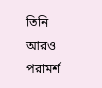তিনি আরও পরামর্শ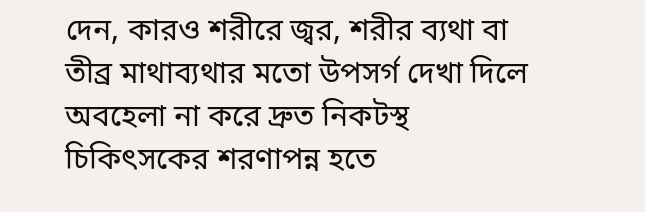দেন, কারও শরীরে জ্বর, শরীর ব্যথা বা তীব্র মাথাব্যথার মতো উপসর্গ দেখা দিলে অবহেলা না করে দ্রুত নিকটস্থ চিকিৎসকের শরণাপন্ন হতে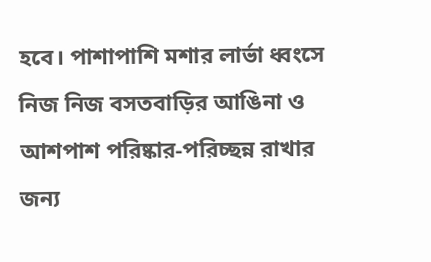হবে। পাশাপাশি মশার লার্ভা ধ্বংসে নিজ নিজ বসতবাড়ির আঙিনা ও আশপাশ পরিষ্কার-পরিচ্ছন্ন রাখার জন্য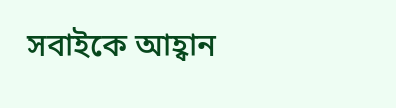সবাইকে আহ্বান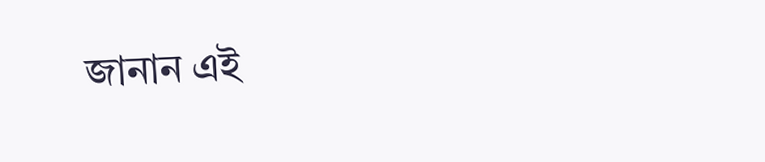জানান এই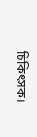চিকিৎসক।